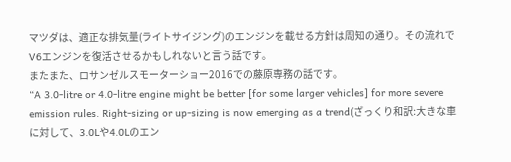マツダは、適正な排気量(ライトサイジング)のエンジンを載せる方針は周知の通り。その流れでV6エンジンを復活させるかもしれないと言う話です。
またまた、ロサンゼルスモーターショー2016での藤原専務の話です。
“A 3.0-litre or 4.0-litre engine might be better [for some larger vehicles] for more severe emission rules. Right-sizing or up-sizing is now emerging as a trend(ざっくり和訳:大きな車に対して、3.0Lや4.0Lのエン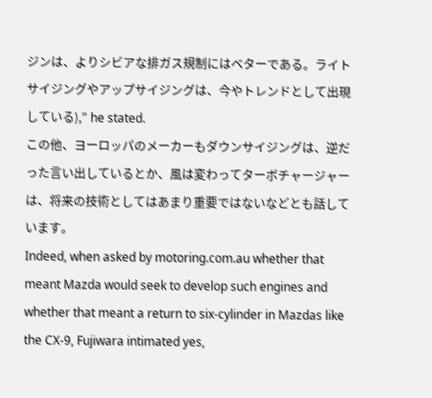ジンは、よりシビアな排ガス規制にはベターである。ライトサイジングやアップサイジングは、今やトレンドとして出現している),” he stated.
この他、ヨーロッパのメーカーもダウンサイジングは、逆だった言い出しているとか、風は変わってターボチャージャーは、将来の技術としてはあまり重要ではないなどとも話しています。
Indeed, when asked by motoring.com.au whether that meant Mazda would seek to develop such engines and whether that meant a return to six-cylinder in Mazdas like the CX-9, Fujiwara intimated yes,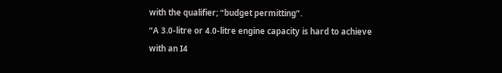with the qualifier; “budget permitting”.
“A 3.0-litre or 4.0-litre engine capacity is hard to achieve with an I4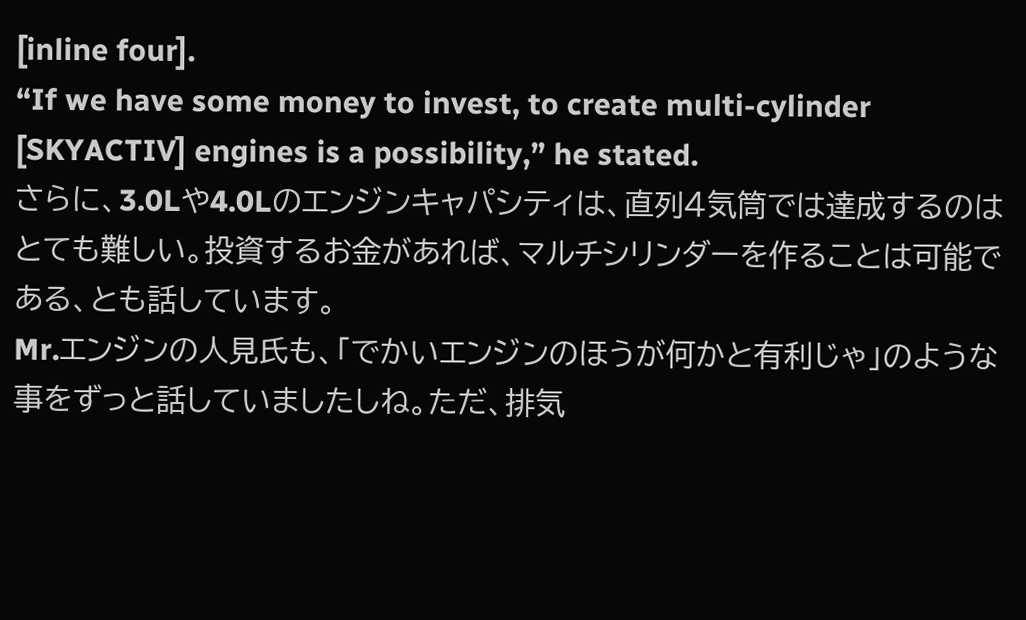[inline four].
“If we have some money to invest, to create multi-cylinder [SKYACTIV] engines is a possibility,” he stated.
さらに、3.0Lや4.0Lのエンジンキャパシティは、直列4気筒では達成するのはとても難しい。投資するお金があれば、マルチシリンダーを作ることは可能である、とも話しています。
Mr.エンジンの人見氏も、「でかいエンジンのほうが何かと有利じゃ」のような事をずっと話していましたしね。ただ、排気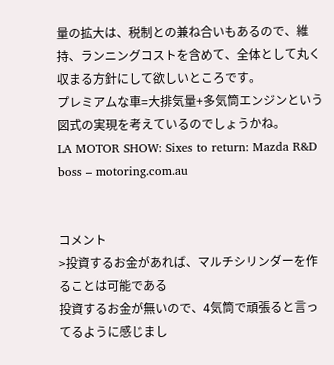量の拡大は、税制との兼ね合いもあるので、維持、ランニングコストを含めて、全体として丸く収まる方針にして欲しいところです。
プレミアムな車=大排気量+多気筒エンジンという図式の実現を考えているのでしょうかね。
LA MOTOR SHOW: Sixes to return: Mazda R&D boss – motoring.com.au


コメント
>投資するお金があれば、マルチシリンダーを作ることは可能である
投資するお金が無いので、4気筒で頑張ると言ってるように感じまし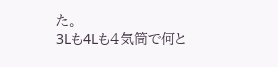た。
3Lも4Lも4気筒で何と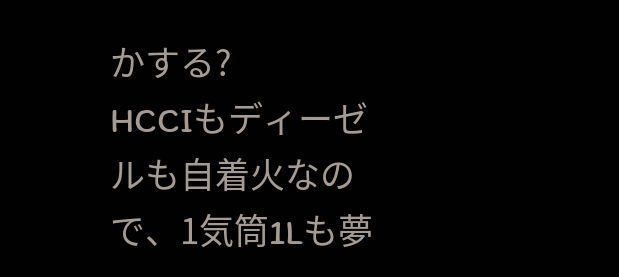かする?
HCCIもディーゼルも自着火なので、1気筒1Lも夢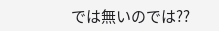では無いのでは??